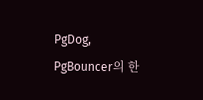PgDog, PgBouncer의 한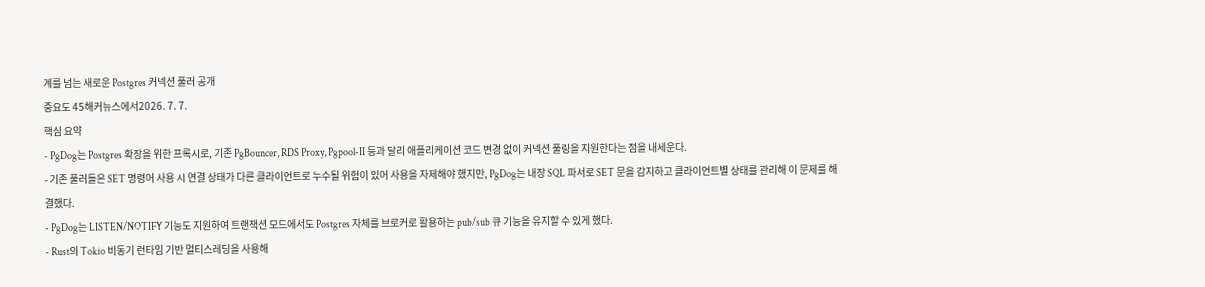계를 넘는 새로운 Postgres 커넥션 풀러 공개
중요도 45해커뉴스에서2026. 7. 7.
핵심 요약
- PgDog는 Postgres 확장을 위한 프록시로, 기존 PgBouncer, RDS Proxy, Pgpool-II 등과 달리 애플리케이션 코드 변경 없이 커넥션 풀링을 지원한다는 점을 내세운다.
- 기존 풀러들은 SET 명령어 사용 시 연결 상태가 다른 클라이언트로 누수될 위험이 있어 사용을 자제해야 했지만, PgDog는 내장 SQL 파서로 SET 문을 감지하고 클라이언트별 상태를 관리해 이 문제를 해결했다.
- PgDog는 LISTEN/NOTIFY 기능도 지원하여 트랜잭션 모드에서도 Postgres 자체를 브로커로 활용하는 pub/sub 큐 기능을 유지할 수 있게 했다.
- Rust의 Tokio 비동기 런타임 기반 멀티스레딩을 사용해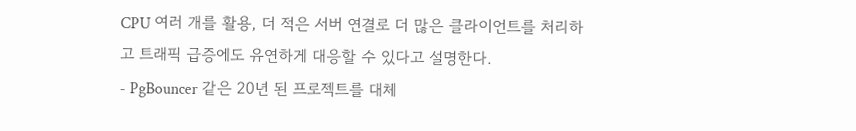CPU 여러 개를 활용, 더 적은 서버 연결로 더 많은 클라이언트를 처리하고 트래픽 급증에도 유연하게 대응할 수 있다고 설명한다.
- PgBouncer 같은 20년 된 프로젝트를 대체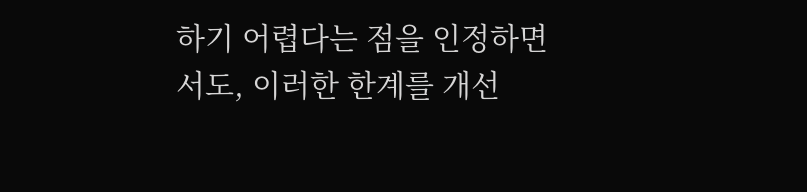하기 어렵다는 점을 인정하면서도, 이러한 한계를 개선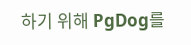하기 위해 PgDog를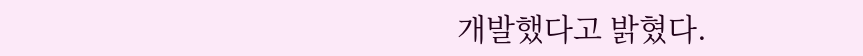개발했다고 밝혔다.